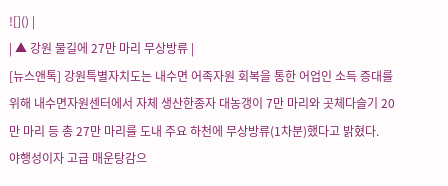![]() |
| ▲ 강원 물길에 27만 마리 무상방류 |
[뉴스앤톡] 강원특별자치도는 내수면 어족자원 회복을 통한 어업인 소득 증대를 위해 내수면자원센터에서 자체 생산한종자 대농갱이 7만 마리와 곳체다슬기 20만 마리 등 총 27만 마리를 도내 주요 하천에 무상방류(1차분)했다고 밝혔다.
야행성이자 고급 매운탕감으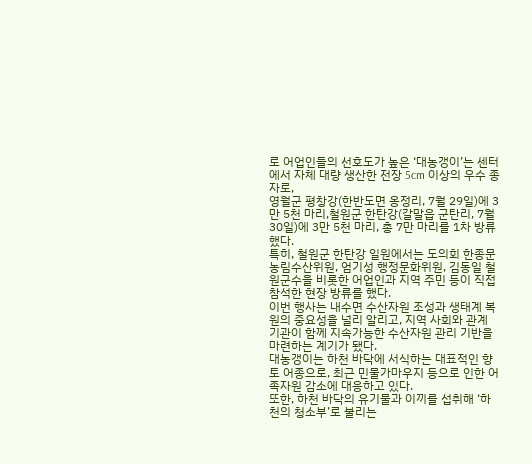로 어업인들의 선호도가 높은 ‘대농갱이’는 센터에서 자체 대량 생산한 전장 5cm 이상의 우수 종자로,
영월군 평창강(한반도면 옹정리, 7월 29일)에 3만 5천 마리,철원군 한탄강(갈말읍 군탄리, 7월 30일)에 3만 5천 마리, 총 7만 마리를 1차 방류했다.
특히, 철원군 한탄강 일원에서는 도의회 한종문 농림수산위원, 엄기성 행정문화위원, 김동일 철원군수을 비롯한 어업인과 지역 주민 등이 직접 참석한 현장 방류를 했다.
이번 행사는 내수면 수산자원 조성과 생태계 복원의 중요성을 널리 알리고, 지역 사회와 관계 기관이 함께 지속가능한 수산자원 관리 기반을 마련하는 계기가 됐다.
대농갱이는 하천 바닥에 서식하는 대표적인 향토 어종으로, 최근 민물가마우지 등으로 인한 어족자원 감소에 대응하고 있다.
또한, 하천 바닥의 유기물과 이끼를 섭취해 ‘하천의 청소부’로 불리는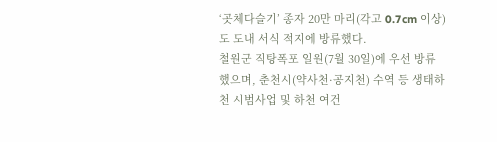‘곳체다슬기’ 종자 20만 마리(각고 0.7cm 이상)도 도내 서식 적지에 방류했다.
철원군 직탕폭포 일원(7월 30일)에 우선 방류했으며, 춘천시(약사천·공지천) 수역 등 생태하천 시범사업 및 하천 여건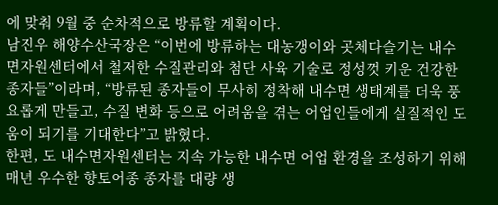에 맞춰 9월 중 순차적으로 방류할 계획이다.
남진우 해양수산국장은 “이번에 방류하는 대농갱이와 곳체다슬기는 내수면자원센터에서 철저한 수질관리와 첨단 사육 기술로 정성껏 키운 건강한 종자들”이라며, “방류된 종자들이 무사히 정착해 내수면 생태계를 더욱 풍요롭게 만들고, 수질 변화 등으로 어려움을 겪는 어업인들에게 실질적인 도움이 되기를 기대한다”고 밝혔다.
한편, 도 내수면자원센터는 지속 가능한 내수면 어업 환경을 조성하기 위해 매년 우수한 향토어종 종자를 대량 생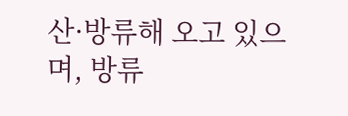산·방류해 오고 있으며, 방류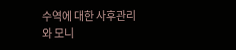수역에 대한 사후관리와 모니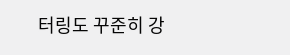터링도 꾸준히 강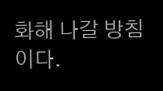화해 나갈 방침이다.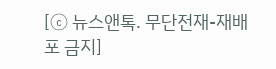[ⓒ 뉴스앤톡. 무단전재-재배포 금지]